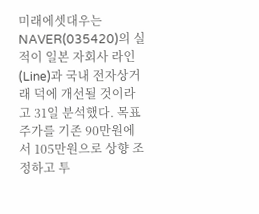미래에셋대우는 NAVER(035420)의 실적이 일본 자회사 라인(Line)과 국내 전자상거래 덕에 개선될 것이라고 31일 분석했다. 목표주가를 기존 90만원에서 105만원으로 상향 조정하고 투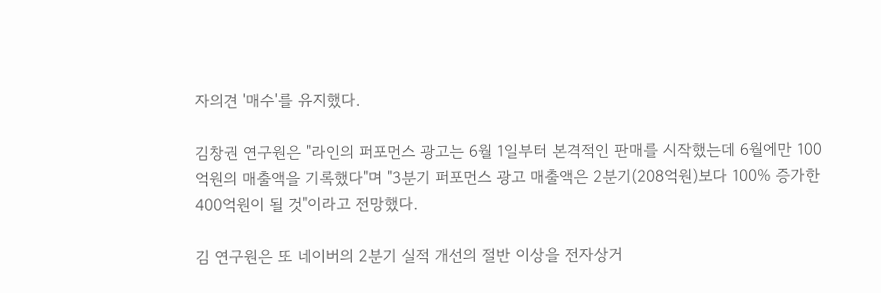자의견 '매수'를 유지했다.

김창권 연구원은 "라인의 퍼포먼스 광고는 6월 1일부터 본격적인 판매를 시작했는데 6월에만 100억원의 매출액을 기록했다"며 "3분기 퍼포먼스 광고 매출액은 2분기(208억원)보다 100% 증가한 400억원이 될 것"이라고 전망했다.

김 연구원은 또 네이버의 2분기 실적 개선의 절반 이상을 전자상거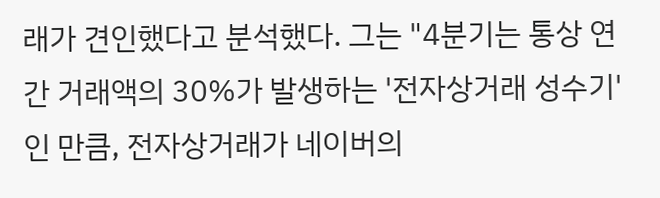래가 견인했다고 분석했다. 그는 "4분기는 통상 연간 거래액의 30%가 발생하는 '전자상거래 성수기'인 만큼, 전자상거래가 네이버의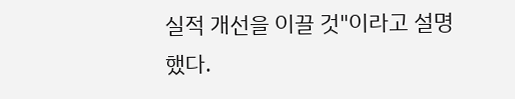실적 개선을 이끌 것"이라고 설명했다.